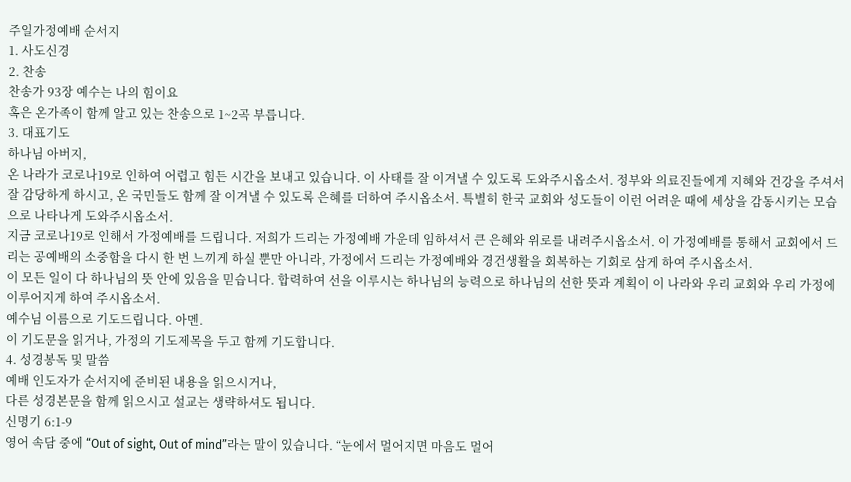주일가정예배 순서지
1. 사도신경
2. 찬송
찬송가 93장 예수는 나의 힘이요
혹은 온가족이 함께 알고 있는 찬송으로 1~2곡 부릅니다.
3. 대표기도
하나님 아버지,
온 나라가 코로나19로 인하여 어렵고 힘든 시간을 보내고 있습니다. 이 사태를 잘 이겨낼 수 있도록 도와주시옵소서. 정부와 의료진들에게 지혜와 건강을 주셔서 잘 감당하게 하시고, 온 국민들도 함께 잘 이겨낼 수 있도록 은혜를 더하여 주시옵소서. 특별히 한국 교회와 성도들이 이런 어려운 때에 세상을 감동시키는 모습으로 나타나게 도와주시옵소서.
지금 코로나19로 인해서 가정예배를 드립니다. 저희가 드리는 가정예배 가운데 임하셔서 큰 은혜와 위로를 내려주시옵소서. 이 가정예배를 통해서 교회에서 드리는 공예배의 소중함을 다시 한 번 느끼게 하실 뿐만 아니라, 가정에서 드리는 가정예배와 경건생활을 회복하는 기회로 삼게 하여 주시옵소서.
이 모든 일이 다 하나님의 뜻 안에 있음을 믿습니다. 합력하여 선을 이루시는 하나님의 능력으로 하나님의 선한 뜻과 계획이 이 나라와 우리 교회와 우리 가정에 이루어지게 하여 주시옵소서.
예수님 이름으로 기도드립니다. 아멘.
이 기도문을 읽거나, 가정의 기도제목을 두고 함께 기도합니다.
4. 성경봉독 및 말씀
예배 인도자가 순서지에 준비된 내용을 읽으시거나,
다른 성경본문을 함께 읽으시고 설교는 생략하셔도 됩니다.
신명기 6:1-9
영어 속담 중에 “Out of sight, Out of mind”라는 말이 있습니다. “눈에서 멀어지면 마음도 멀어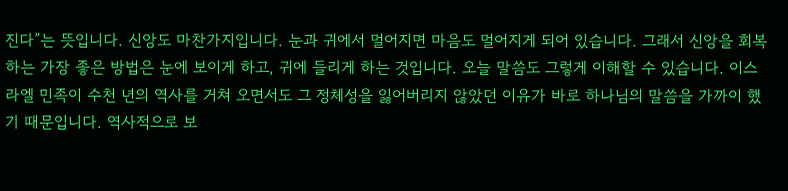진다”는 뜻입니다. 신앙도 마찬가지입니다. 눈과 귀에서 멀어지면 마음도 멀어지게 되어 있습니다. 그래서 신앙을 회복하는 가장 좋은 방법은 눈에 보이게 하고, 귀에 들리게 하는 것입니다. 오늘 말씀도 그렇게 이해할 수 있습니다. 이스라엘 민족이 수천 년의 역사를 거쳐 오면서도 그 정체성을 잃어버리지 않았던 이유가 바로 하나님의 말씀을 가까이 했기 때문입니다. 역사적으로 보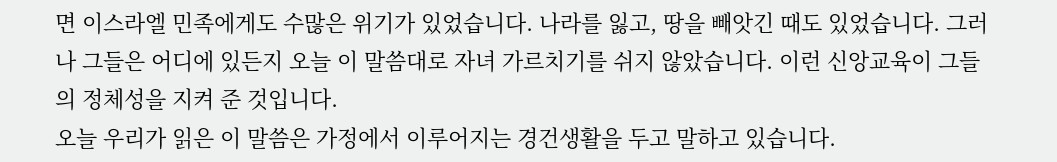면 이스라엘 민족에게도 수많은 위기가 있었습니다. 나라를 잃고, 땅을 빼앗긴 때도 있었습니다. 그러나 그들은 어디에 있든지 오늘 이 말씀대로 자녀 가르치기를 쉬지 않았습니다. 이런 신앙교육이 그들의 정체성을 지켜 준 것입니다.
오늘 우리가 읽은 이 말씀은 가정에서 이루어지는 경건생활을 두고 말하고 있습니다.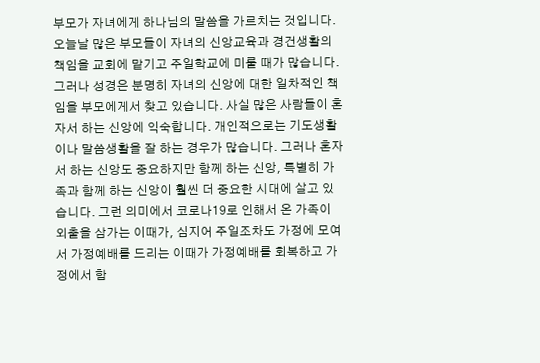부모가 자녀에게 하나님의 말씀을 가르치는 것입니다. 오늘날 많은 부모들이 자녀의 신앙교육과 경건생활의 책임을 교회에 맡기고 주일학교에 미룰 때가 많습니다. 그러나 성경은 분명히 자녀의 신앙에 대한 일차적인 책임을 부모에게서 찾고 있습니다. 사실 많은 사람들이 혼자서 하는 신앙에 익숙합니다. 개인적으로는 기도생활이나 말씀생활을 잘 하는 경우가 많습니다. 그러나 혼자서 하는 신앙도 중요하지만 함께 하는 신앙, 특별히 가족과 함께 하는 신앙이 훨씬 더 중요한 시대에 살고 있습니다. 그런 의미에서 코로나19로 인해서 온 가족이 외출을 삼가는 이때가, 심지어 주일조차도 가정에 모여서 가정예배를 드리는 이때가 가정예배를 회복하고 가정에서 함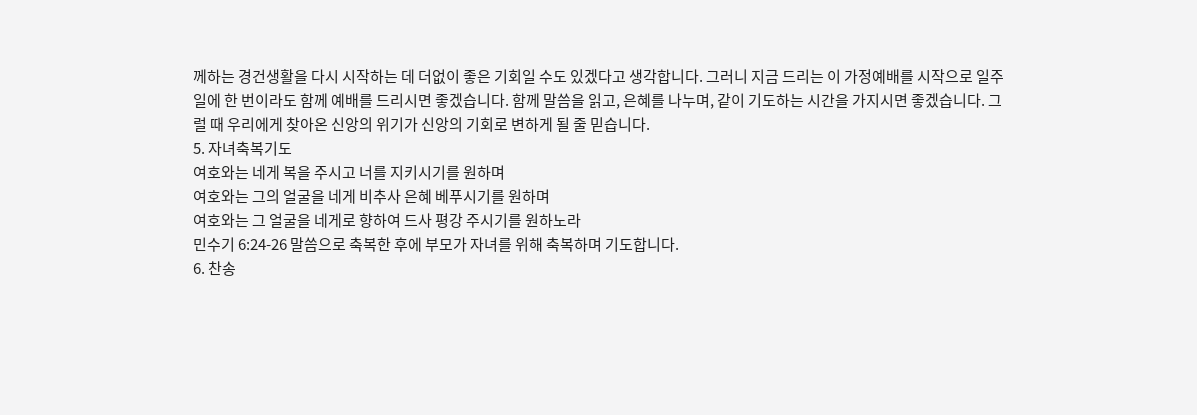께하는 경건생활을 다시 시작하는 데 더없이 좋은 기회일 수도 있겠다고 생각합니다. 그러니 지금 드리는 이 가정예배를 시작으로 일주일에 한 번이라도 함께 예배를 드리시면 좋겠습니다. 함께 말씀을 읽고, 은혜를 나누며, 같이 기도하는 시간을 가지시면 좋겠습니다. 그럴 때 우리에게 찾아온 신앙의 위기가 신앙의 기회로 변하게 될 줄 믿습니다.
5. 자녀축복기도
여호와는 네게 복을 주시고 너를 지키시기를 원하며
여호와는 그의 얼굴을 네게 비추사 은혜 베푸시기를 원하며
여호와는 그 얼굴을 네게로 향하여 드사 평강 주시기를 원하노라
민수기 6:24-26 말씀으로 축복한 후에 부모가 자녀를 위해 축복하며 기도합니다.
6. 찬송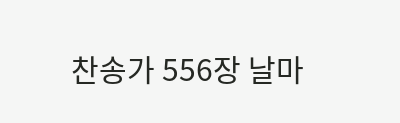찬송가 556장 날마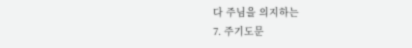다 주님을 의지하는
7. 주기도문